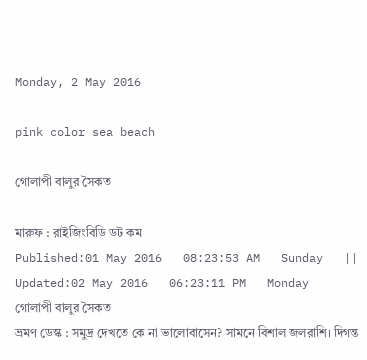Monday, 2 May 2016

pink color sea beach

গোলাপী বালুর সৈকত

মারুফ : রাইজিংবিডি ডট কম
Published:01 May 2016   08:23:53 AM   Sunday   ||   Updated:02 May 2016   06:23:11 PM   Monday
গোলাপী বালুর সৈকত
ভ্রমণ ডেস্ক : সমুদ্র দেখতে কে না ভালোবাসেন? সামনে বিশাল জলরাশি। দিগন্ত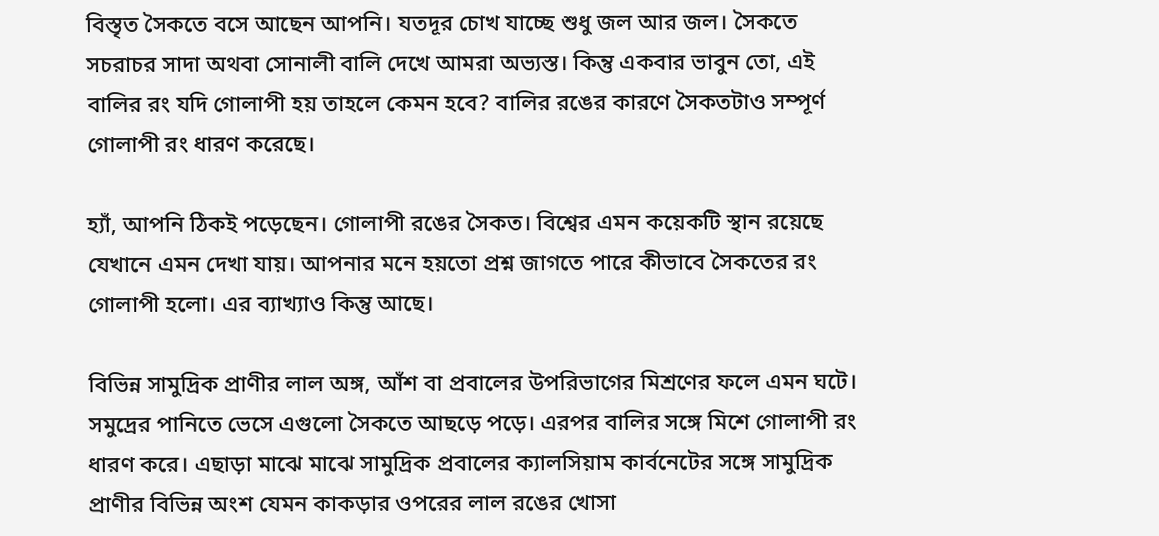বিস্তৃত সৈকতে বসে আছেন আপনি। যতদূর চোখ যাচ্ছে শুধু জল আর জল। সৈকতে সচরাচর সাদা অথবা সোনালী বালি দেখে আমরা অভ্যস্ত। কিন্তু একবার ভাবুন তো, এই বালির রং যদি গোলাপী হয় তাহলে কেমন হবে? বালির রঙের কারণে সৈকতটাও সম্পূর্ণ গোলাপী রং ধারণ করেছে।

হ্যাঁ, আপনি ঠিকই পড়েছেন। গোলাপী রঙের সৈকত। বিশ্বের এমন কয়েকটি স্থান রয়েছে যেখানে এমন দেখা যায়। আপনার মনে হয়তো প্রশ্ন জাগতে পারে কীভাবে সৈকতের রং গোলাপী হলো। এর ব্যাখ্যাও কিন্তু আছে।

বিভিন্ন সামুদ্রিক প্রাণীর লাল অঙ্গ, আঁশ বা প্রবালের উপরিভাগের মিশ্রণের ফলে এমন ঘটে। সমুদ্রের পানিতে ভেসে এগুলো সৈকতে আছড়ে পড়ে। এরপর বালির সঙ্গে মিশে গোলাপী রং ধারণ করে। এছাড়া মাঝে মাঝে সামুদ্রিক প্রবালের ক্যালসিয়াম কার্বনেটের সঙ্গে সামুদ্রিক প্রাণীর বিভিন্ন অংশ যেমন কাকড়ার ওপরের লাল রঙের খোসা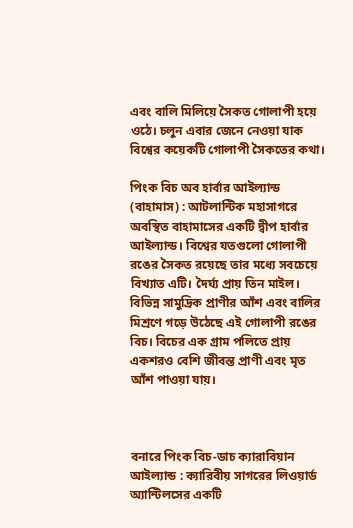এবং বালি মিলিয়ে সৈকত গোলাপী হয়ে ওঠে। চলুন এবার জেনে নেওয়া যাক বিশ্বের কয়েকটি গোলাপী সৈকতের কথা।

পিংক বিচ অব হার্বার আইল্যান্ড (বাহামাস) : আটলান্টিক মহাসাগরে অবস্থিত বাহামাসের একটি দ্বীপ হার্বার আইল্যান্ড। বিশ্বের যতগুলো গোলাপী রঙের সৈকত রয়েছে তার মধ্যে সবচেয়ে বিখ্যাত এটি। দৈর্ঘ্য প্রায় তিন মাইল। বিভিন্ন সামুদ্রিক প্রাণীর আঁশ এবং বালির মিশ্রণে গড়ে উঠেছে এই গোলাপী রঙের বিচ। বিচের এক গ্রাম পলিতে প্রায় একশরও বেশি জীবন্ত প্রাণী এবং মৃত আঁশ পাওয়া যায়।



বনারে পিংক বিচ-ডাচ ক্যারাবিয়ান আইল্যান্ড : ক্যারিবীয় সাগরের লিওয়ার্ড  অ্যান্টিলসের একটি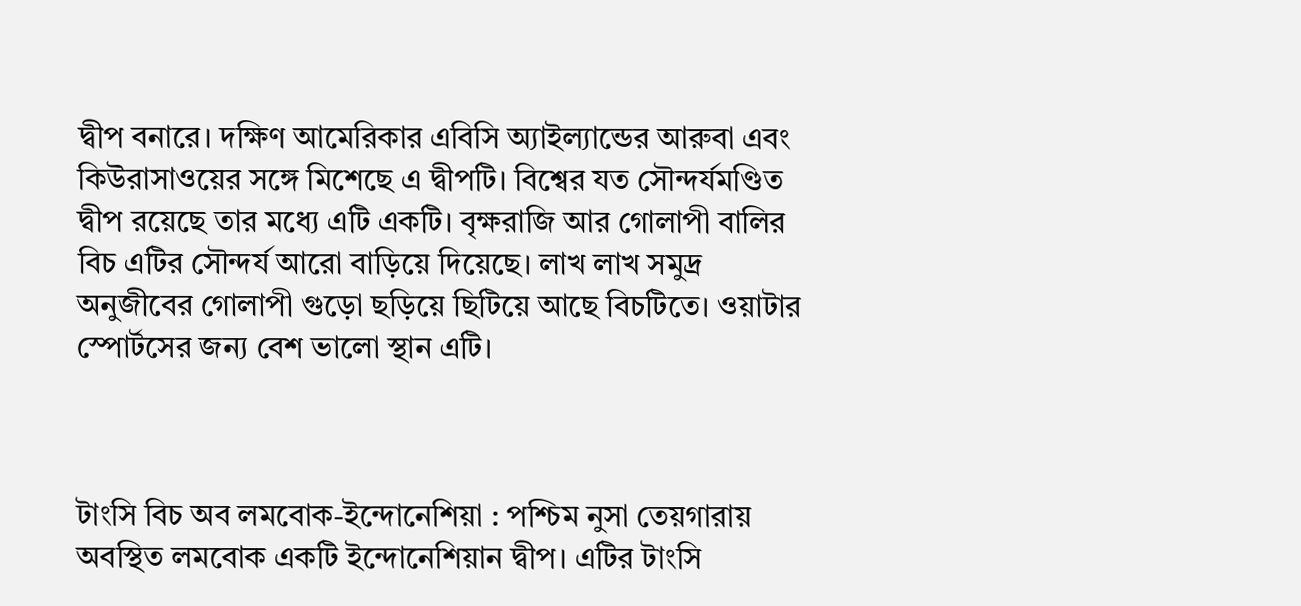দ্বীপ বনারে। দক্ষিণ আমেরিকার এবিসি অ্যাইল্যান্ডের আরুবা এবং কিউরাসাওয়ের সঙ্গে মিশেছে এ দ্বীপটি। বিশ্বের যত সৌন্দর্যমণ্ডিত দ্বীপ রয়েছে তার মধ্যে এটি একটি। বৃক্ষরাজি আর গোলাপী বালির বিচ এটির সৌন্দর্য আরো বাড়িয়ে দিয়েছে। লাখ লাখ সমুদ্র অনুজীবের গোলাপী গুড়ো ছড়িয়ে ছিটিয়ে আছে বিচটিতে। ওয়াটার স্পোর্টসের জন্য বেশ ভালো স্থান এটি।



টাংসি বিচ অব লমবোক-ইন্দোনেশিয়া : পশ্চিম নুসা তেয়গারায় অবস্থিত লমবোক একটি ইন্দোনেশিয়ান দ্বীপ। এটির টাংসি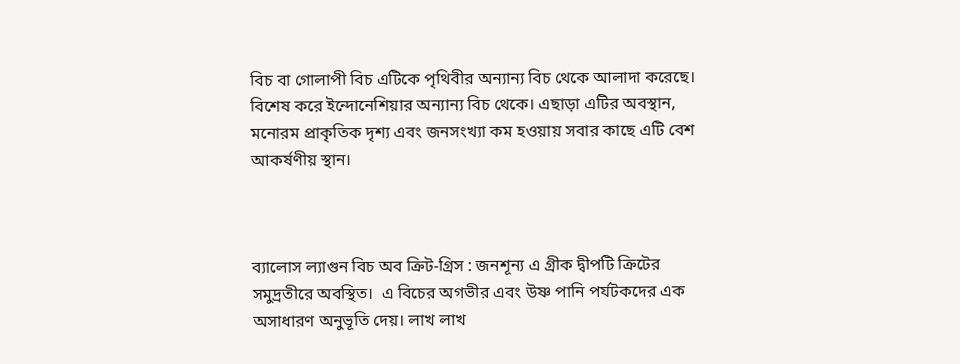বিচ বা গোলাপী বিচ এটিকে পৃথিবীর অন্যান্য বিচ থেকে আলাদা করেছে। বিশেষ করে ইন্দোনেশিয়ার অন্যান্য বিচ থেকে। এছাড়া এটির অবস্থান, মনোরম প্রাকৃতিক দৃশ্য এবং জনসংখ্যা কম হওয়ায় সবার কাছে এটি বেশ আকর্ষণীয় স্থান।



ব্যালোস ল্যাগুন বিচ অব ক্রিট-গ্রিস : জনশূন্য এ গ্রীক দ্বীপটি ক্রিটের সমুদ্রতীরে অবস্থিত।  এ বিচের অগভীর এবং উষ্ণ পানি পর্যটকদের এক অসাধারণ অনুভূতি দেয়। লাখ লাখ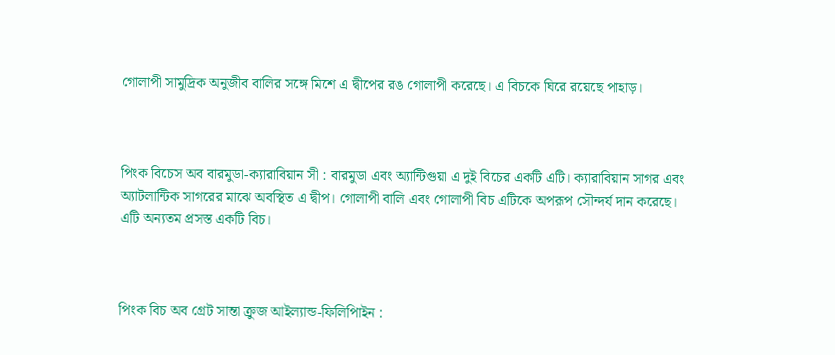গোলাপী সামুদ্রিক অনুজীব বালির সঙ্গে মিশে এ দ্বীপের রঙ গোলাপী করেছে। এ বিচকে ঘিরে রয়েছে পাহাড়।



পিংক বিচেস অব বারমুডা-ক্যারাবিয়ান সী : বারমুডা এবং অ্যান্টিগুয়া এ দুই বিচের একটি এটি। ক্যারাবিয়ান সাগর এবং অ্যাটলান্টিক সাগরের মাঝে অবস্থিত এ দ্বীপ। গোলাপী বালি এবং গোলাপী বিচ এটিকে অপরূপ সৌন্দর্য দান করেছে। এটি অন্যতম প্রসস্ত একটি বিচ।



পিংক বিচ অব গ্রেট সান্তা ক্রুজ আইল্যান্ড-ফিলিপিাইন :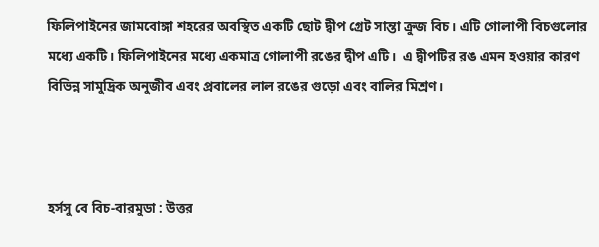ফিলিপাইনের জামবোঙ্গা শহরের অবস্থিত একটি ছোট দ্বীপ গ্রেট সান্তা ক্রুজ বিচ। এটি গোলাপী বিচগুলোর মধ্যে একটি। ফিলিপাইনের মধ্যে একমাত্র গোলাপী রঙের দ্বীপ এটি।  এ দ্বীপটির রঙ এমন হওয়ার কারণ বিভিন্ন সামুদ্রিক অনুজীব এবং প্রবালের লাল রঙের গুড়ো এবং বালির মিশ্রণ।



হর্সসু বে বিচ-বারমুডা : উত্তর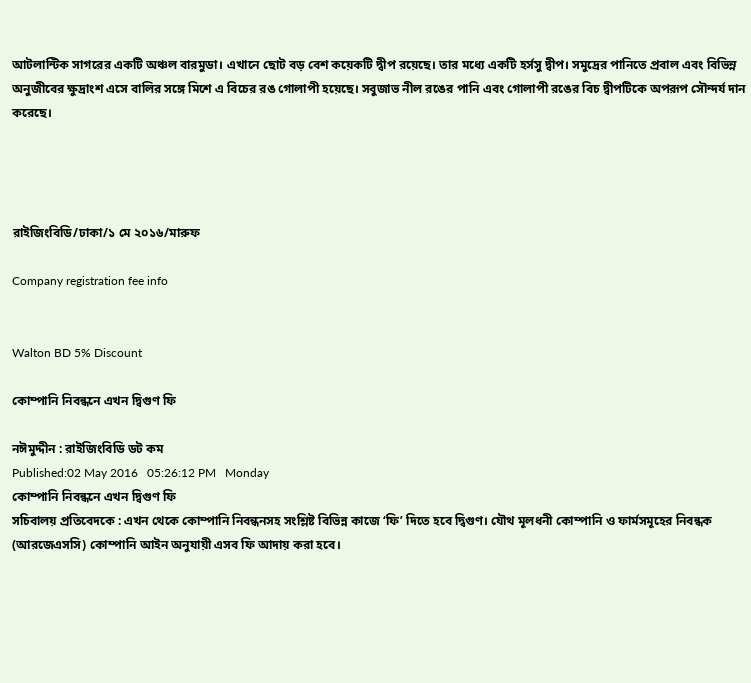আটলান্টিক সাগরের একটি অঞ্চল বারমুডা। এখানে ছোট বড় বেশ কয়েকটি দ্বীপ রয়েছে। তার মধ্যে একটি হর্সসু দ্বীপ। সমুদ্রের পানিতে প্রবাল এবং বিভিন্ন অনুজীবের ক্ষুদ্রাংশ এসে বালির সঙ্গে মিশে এ বিচের রঙ গোলাপী হয়েছে। সবুজাভ নীল রঙের পানি এবং গোলাপী রঙের বিচ দ্বীপটিকে অপরূপ সৌন্দর্য দান করেছে।




রাইজিংবিডি/ঢাকা/১ মে ২০১৬/মারুফ

Company registration fee info


Walton BD 5% Discount

কোম্পানি নিবন্ধনে এখন দ্বিগুণ ফি

নঈমুদ্দীন : রাইজিংবিডি ডট কম
Published:02 May 2016   05:26:12 PM   Monday
কোম্পানি নিবন্ধনে এখন দ্বিগুণ ফি
সচিবালয় প্রতিবেদকে : এখন থেকে কোম্পানি নিবন্ধনসহ সংশ্লিষ্ট বিভিন্ন কাজে ‘ফি’ দিতে হবে দ্বিগুণ। যৌথ মূলধনী কোম্পানি ও ফার্মসমূহের নিবন্ধক (আরজেএসসি) কোম্পানি আইন অনুযায়ী এসব ফি আদায় করা হবে।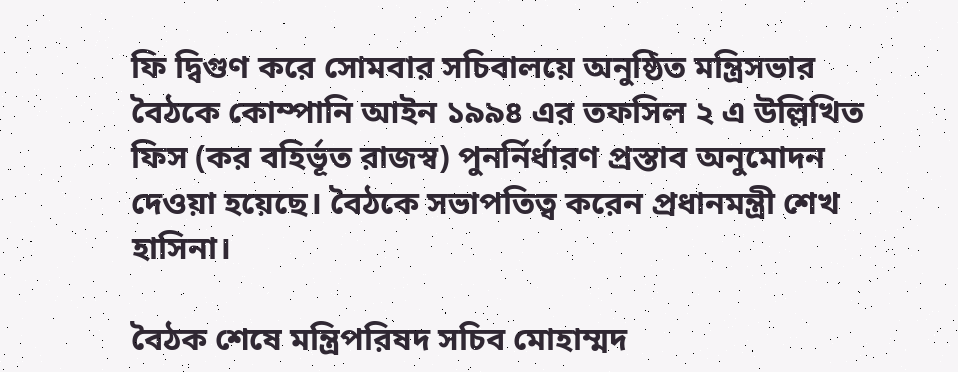ফি দ্বিগুণ করে সোমবার সচিবালয়ে অনুষ্ঠিত মন্ত্রিসভার বৈঠকে কোম্পানি আইন ১৯৯৪ এর তফসিল ২ এ উল্লিখিত ফিস (কর বহির্ভূত রাজস্ব) পুনর্নির্ধারণ প্রস্তাব অনুমোদন দেওয়া হয়েছে। বৈঠকে সভাপতিত্ব করেন প্রধানমন্ত্রী শেখ হাসিনা।

বৈঠক শেষে মন্ত্রিপরিষদ সচিব মোহাম্মদ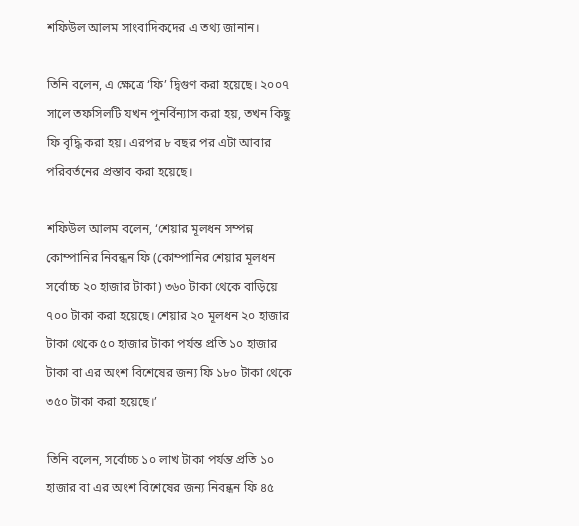শফিউল আলম সাংবাদিকদের এ তথ্য জানান।

তিনি বলেন, এ ক্ষেত্রে ‘ফি’ দ্বিগুণ করা হয়েছে। ২০০৭ সালে তফসিলটি যখন পুনর্বিন্যাস করা হয়, তখন কিছু ফি বৃদ্ধি করা হয়। এরপর ৮ বছর পর এটা আবার পরিবর্তনের প্রস্তাব করা হয়েছে।

শফিউল আলম বলেন, ‘শেয়ার মূলধন সম্পন্ন কোম্পানির নিবন্ধন ফি (কোম্পানির শেয়ার মূলধন সর্বোচ্চ ২০ হাজার টাকা) ৩৬০ টাকা থেকে বাড়িয়ে ৭০০ টাকা করা হয়েছে। শেয়ার ২০ মূলধন ২০ হাজার টাকা থেকে ৫০ হাজার টাকা পর্যন্ত প্রতি ১০ হাজার টাকা বা এর অংশ বিশেষের জন্য ফি ১৮০ টাকা থেকে ৩৫০ টাকা করা হয়েছে।’

তিনি বলেন, সর্বোচ্চ ১০ লাখ টাকা পর্যন্ত প্রতি ১০ হাজার বা এর অংশ বিশেষের জন্য নিবন্ধন ফি ৪৫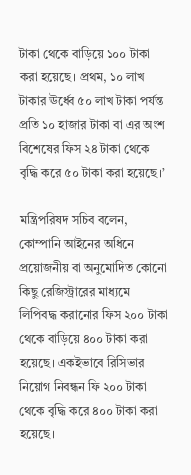টাকা থেকে বাড়িয়ে ১০০ টাকা করা হয়েছে। প্রথম, ১০ লাখ টাকার ঊর্ধ্বে ৫০ লাখ টাকা পর্যন্ত প্রতি ১০ হাজার টাকা বা এর অংশ বিশেষের ফিস ২৪ টাকা থেকে বৃদ্ধি করে ৫০ টাকা করা হয়েছে।’

মন্ত্রিপরিষদ সচিব বলেন, কোম্পানি আইনের অধিনে প্রয়োজনীয় বা অনুমোদিত কোনো কিছু রেজিস্ট্রারের মাধ্যমে লিপিবদ্ধ করানোর ফিস ২০০ টাকা থেকে বাড়িয়ে ৪০০ টাকা করা হয়েছে। একইভাবে রিসিভার নিয়োগ নিবন্ধন ফি ২০০ টাকা থেকে বৃদ্ধি করে ৪০০ টাকা করা হয়েছে।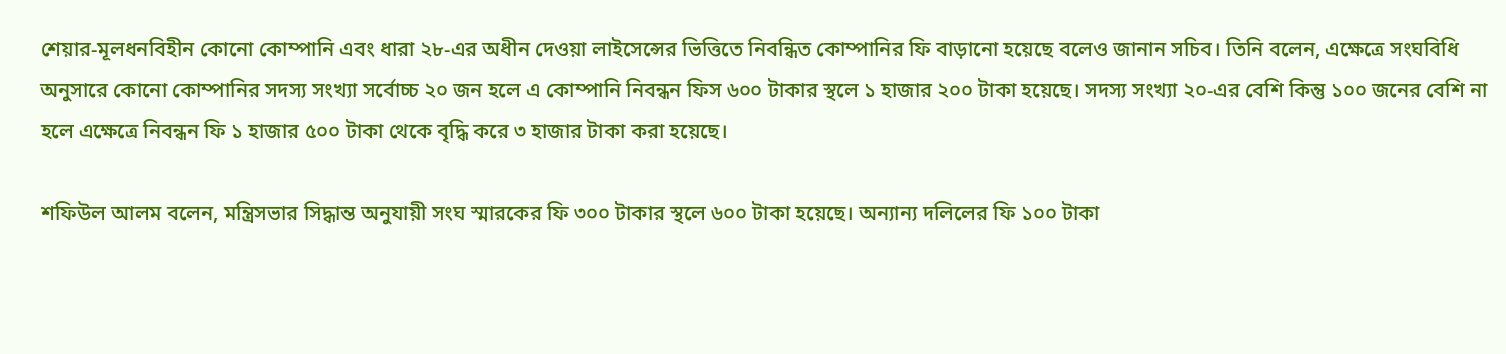শেয়ার-মূলধনবিহীন কোনো কোম্পানি এবং ধারা ২৮-এর অধীন দেওয়া লাইসেন্সের ভিত্তিতে নিবন্ধিত কোম্পানির ফি বাড়ানো হয়েছে বলেও জানান সচিব। তিনি বলেন, এক্ষেত্রে সংঘবিধি অনুসারে কোনো কোম্পানির সদস্য সংখ্যা সর্বোচ্চ ২০ জন হলে এ কোম্পানি নিবন্ধন ফিস ৬০০ টাকার স্থলে ১ হাজার ২০০ টাকা হয়েছে। সদস্য সংখ্যা ২০-এর বেশি কিন্তু ১০০ জনের বেশি না হলে এক্ষেত্রে নিবন্ধন ফি ১ হাজার ৫০০ টাকা থেকে বৃদ্ধি করে ৩ হাজার টাকা করা হয়েছে।

শফিউল আলম বলেন, মন্ত্রিসভার সিদ্ধান্ত অনুযায়ী সংঘ স্মারকের ফি ৩০০ টাকার স্থলে ৬০০ টাকা হয়েছে। অন্যান্য দলিলের ফি ১০০ টাকা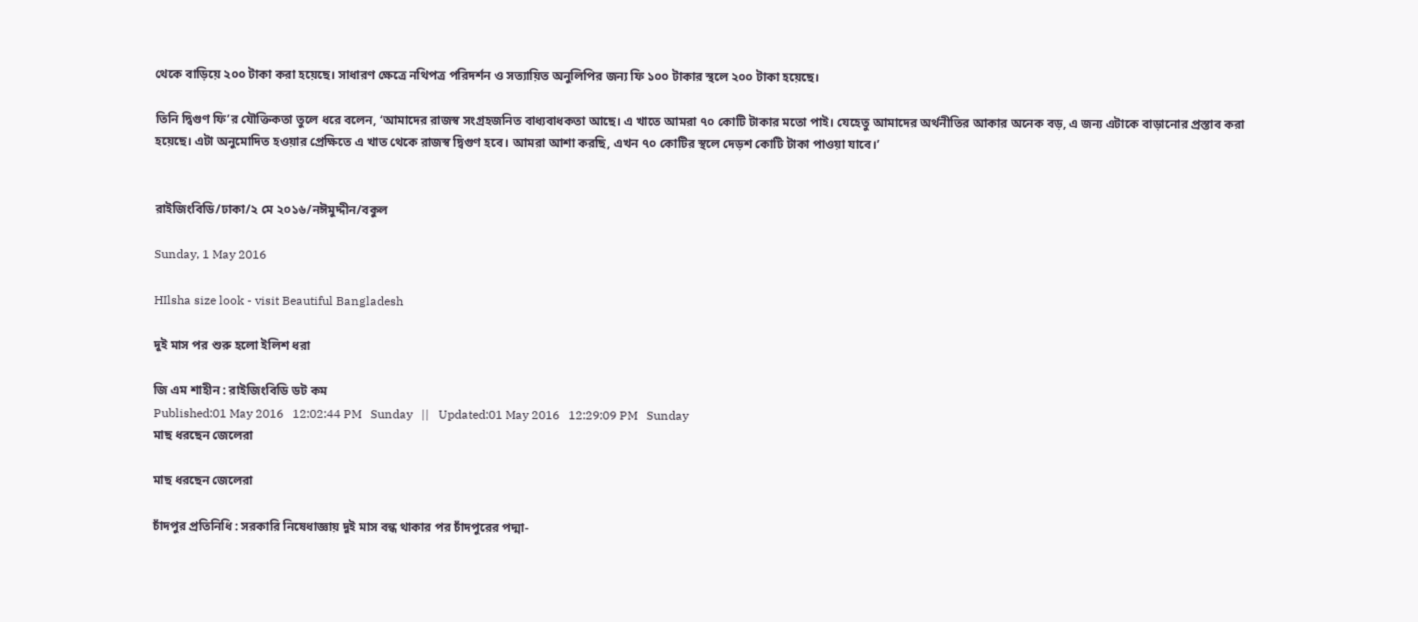থেকে বাড়িয়ে ২০০ টাকা করা হয়েছে। সাধারণ ক্ষেত্রে নথিপত্র পরিদর্শন ও সত্যায়িত অনুলিপির জন্য ফি ১০০ টাকার স্থলে ২০০ টাকা হয়েছে।

তিনি দ্বিগুণ ফি’র যৌক্তিকতা তুলে ধরে বলেন, ‘আমাদের রাজস্ব সংগ্রহজনিত বাধ্যবাধকতা আছে। এ খাতে আমরা ৭০ কোটি টাকার মতো পাই। যেহেতু আমাদের অর্থনীতির আকার অনেক বড়, এ জন্য এটাকে বাড়ানোর প্রস্তাব করা হয়েছে। এটা অনুমোদিত হওয়ার প্রেক্ষিতে এ খাত থেকে রাজস্ব দ্বিগুণ হবে। আমরা আশা করছি, এখন ৭০ কোটির স্থলে দেড়শ কোটি টাকা পাওয়া যাবে।’


রাইজিংবিডি/ঢাকা/২ মে ২০১৬/নঈমুদ্দীন/বকুল

Sunday, 1 May 2016

HIlsha size look - visit Beautiful Bangladesh

দুই মাস পর শুরু হলো ইলিশ ধরা

জি এম শাহীন : রাইজিংবিডি ডট কম
Published:01 May 2016   12:02:44 PM   Sunday   ||   Updated:01 May 2016   12:29:09 PM   Sunday
মাছ ধরছেন জেলেরা

মাছ ধরছেন জেলেরা

চাঁদপুর প্রতিনিধি : সরকারি নিষেধাজ্ঞায় দুই মাস বন্ধ থাকার পর চাঁদপুরের পদ্মা-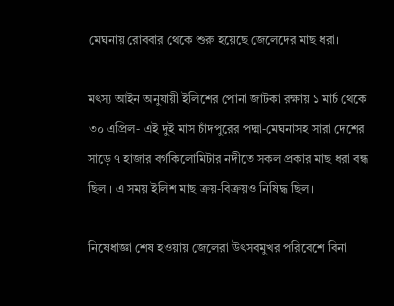মেঘনায় রোববার থেকে শুরু হয়েছে জেলেদের মাছ ধরা।

মৎস্য আইন অনুযায়ী ইলিশের পোনা জাটকা রক্ষায় ১ মার্চ থেকে ৩০ এপ্রিল- এই দুই মাস চাঁদপুরের পদ্মা-মেঘনাসহ সারা দেশের সাড়ে ৭ হাজার বর্গকিলোমিটার নদীতে সকল প্রকার মাছ ধরা বন্ধ ছিল । এ সময় ইলিশ মাছ ক্রয়-বিক্রয়ও নিষিদ্ধ ছিল।

নিষেধাজ্ঞা শেষ হওয়ায় জেলেরা উৎসবমুখর পরিবেশে বিনা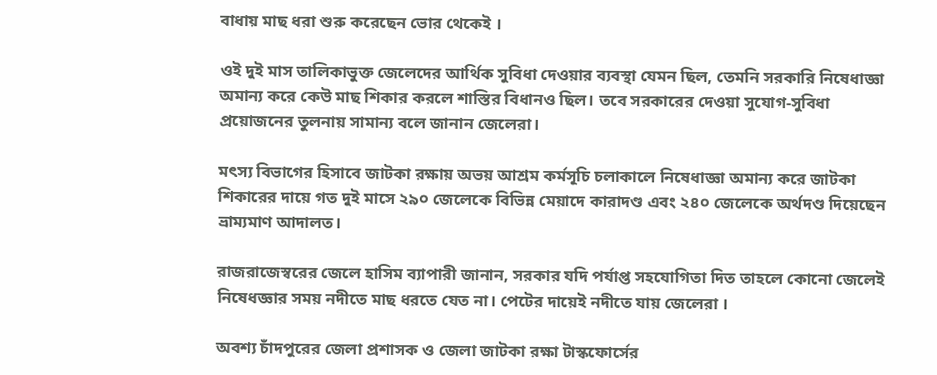বাধায় মাছ ধরা শুরু করেছেন ভোর থেকেই ।

ওই দুই মাস তালিকাভুক্ত জেলেদের আর্থিক সুবিধা দেওয়ার ব্যবস্থা যেমন ছিল, তেমনি সরকারি নিষেধাজ্ঞা অমান্য করে কেউ মাছ শিকার করলে শাস্তির বিধানও ছিল। তবে সরকারের দেওয়া সুযোগ-সুবিধা প্রয়োজনের তুলনায় সামান্য বলে জানান জেলেরা।

মৎস্য বিভাগের হিসাবে জাটকা রক্ষায় অভয় আশ্রম কর্মসূচি চলাকালে নিষেধাজ্ঞা অমান্য করে জাটকা শিকারের দায়ে গত দুই মাসে ২৯০ জেলেকে বিভিন্ন মেয়াদে কারাদণ্ড এবং ২৪০ জেলেকে অর্থদণ্ড দিয়েছেন ভ্রাম্যমাণ আদালত।

রাজরাজেস্বরের জেলে হাসিম ব্যাপারী জানান, সরকার যদি পর্যাপ্ত সহযোগিতা দিত তাহলে কোনো জেলেই নিষেধজ্ঞার সময় নদীতে মাছ ধরতে যেত না। পেটের দায়েই নদীতে যায় জেলেরা ।

অবশ্য চাঁদপুরের জেলা প্রশাসক ও জেলা জাটকা রক্ষা টাস্কফোর্সের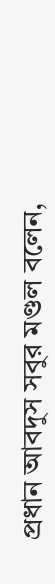প্রধান আবদুস সবুর মণ্ডল বলেন,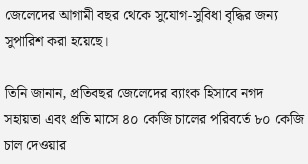জেলেদের আগামী বছর থেকে সুযোগ-সুবিধা বৃদ্ধির জন্য সুপারিশ করা হয়েছে।

তিনি জানান, প্রতিবছর জেলেদের ব্যাংক হিসাবে নগদ সহায়তা এবং প্রতি মাসে ৪০ কেজি চালের পরিবর্তে ৮০ কেজি চাল দেওয়ার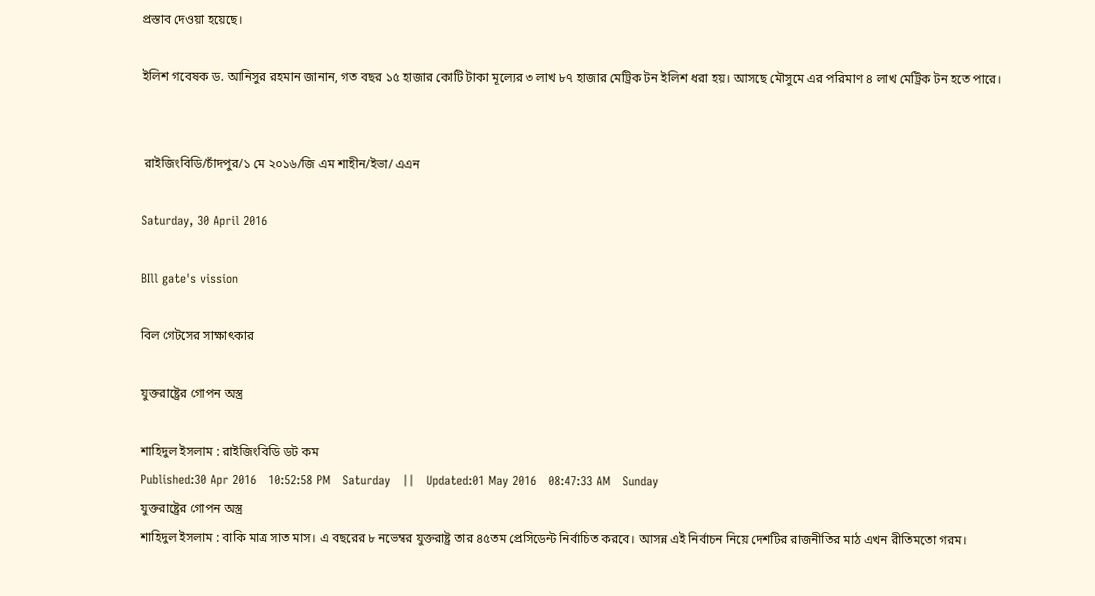প্রস্তাব দেওয়া হয়েছে।

ইলিশ গবেষক ড. আনিসুর রহমান জানান, গত বছর ১৫ হাজার কোটি টাকা মূল্যের ৩ লাখ ৮৭ হাজার মেট্রিক টন ইলিশ ধরা হয়। আসছে মৌসুমে এর পরিমাণ ৪ লাখ মেট্রিক টন হতে পারে।


 রাইজিংবিডি/চাঁদপুর/১ মে ২০১৬/জি এম শাহীন/ইভা/ এএন

Saturday, 30 April 2016

BIll gate's vission

বিল গেটসের সাক্ষাৎকার

যুক্তরাষ্ট্রের গোপন অস্ত্র

শাহিদুল ইসলাম : রাইজিংবিডি ডট কম
Published:30 Apr 2016   10:52:58 PM   Saturday   ||   Updated:01 May 2016   08:47:33 AM   Sunday
যুক্তরাষ্ট্রের গোপন অস্ত্র
শাহিদুল ইসলাম : বাকি মাত্র সাত মাস। এ বছরের ৮ নভেম্বর যুক্তরাষ্ট্র তার ৪৫তম প্রেসিডেন্ট নির্বাচিত করবে। আসন্ন এই নির্বাচন নিয়ে দেশটির রাজনীতির মাঠ এখন রীতিমতো গরম।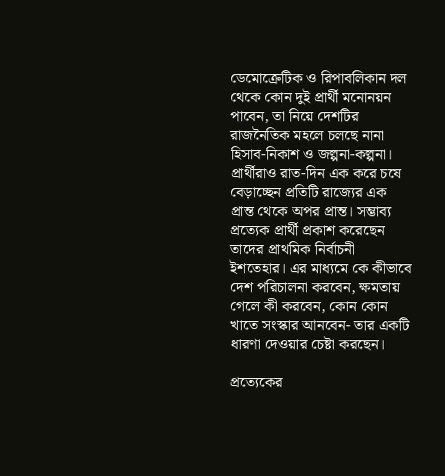ডেমোক্রেটিক ও রিপাবলিকান দল থেকে কোন দুই প্রার্থী মনোনয়ন পাবেন, তা নিয়ে দেশটির রাজনৈতিক মহলে চলছে নানা হিসাব-নিকাশ ও জল্পনা-কল্পনা। প্রার্থীরাও রাত-দিন এক করে চষে বেড়াচ্ছেন প্রতিটি রাজ্যের এক প্রান্ত থেকে অপর প্রান্ত। সম্ভাব্য প্রত্যেক প্রার্থী প্রকাশ করেছেন তাদের প্রাথমিক নির্বাচনী ইশতেহার। এর মাধ্যমে কে কীভাবে দেশ পরিচালনা করবেন, ক্ষমতায় গেলে কী করবেন, কোন কোন খাতে সংস্কার আনবেন- তার একটি ধারণা দেওয়ার চেষ্টা করছেন।

প্রত্যেকের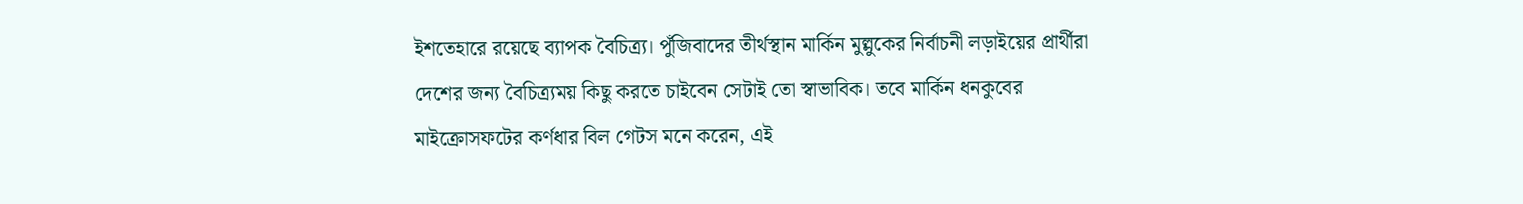ইশতেহারে রয়েছে ব্যাপক বৈচিত্র্য। পুঁজিবাদের তীর্থস্থান মার্কিন মুল্লুকের নির্বাচনী লড়াইয়ের প্রার্থীরা দেশের জন্য বৈচিত্র্যময় কিছু করতে চাইবেন সেটাই তো স্বাভাবিক। তবে মার্কিন ধনকুবের মাইক্রোসফটের কর্ণধার বিল গেটস মনে করেন, এই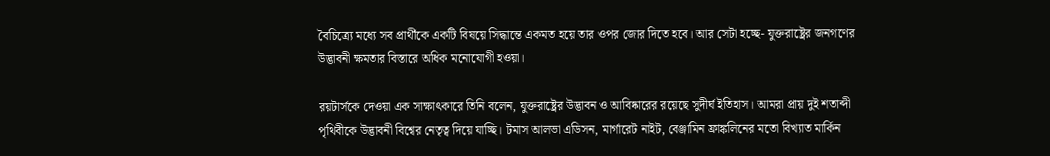বৈচিত্র্যে মধ্যে সব প্রার্থীকে একটি বিষয়ে সিদ্ধান্তে একমত হয়ে তার ওপর জোর দিতে হবে। আর সেটা হচ্ছে- যুক্তরাষ্ট্রের জনগণের উদ্ভাবনী ক্ষমতার বিস্তারে অধিক মনোযোগী হওয়া।

রয়টার্সকে দেওয়া এক সাক্ষাৎকারে তিনি বলেন, যুক্তরাষ্ট্রের উদ্ভাবন ও আবিষ্কারের রয়েছে সুদীর্ঘ ইতিহাস। আমরা প্রায় দুই শতাব্দী পৃথিবীকে উদ্ভাবনী বিশ্বের নেতৃত্ব দিয়ে যাচ্ছি। টমাস আলভা এডিসন, মার্গারেট নাইট, বেঞ্জামিন ফ্রাঙ্কলিনের মতো বিখ্যাত মার্কিন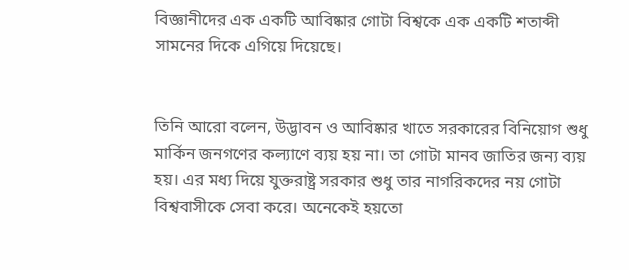বিজ্ঞানীদের এক একটি আবিষ্কার গোটা বিশ্বকে এক একটি শতাব্দী সামনের দিকে এগিয়ে দিয়েছে।


তিনি আরো বলেন, উদ্ভাবন ও আবিষ্কার খাতে সরকারের বিনিয়োগ শুধু মার্কিন জনগণের কল্যাণে ব্যয় হয় না। তা গোটা মানব জাতির জন্য ব্যয় হয়। এর মধ্য দিয়ে যুক্তরাষ্ট্র সরকার শুধু তার নাগরিকদের নয় গোটা বিশ্ববাসীকে সেবা করে। অনেকেই হয়তো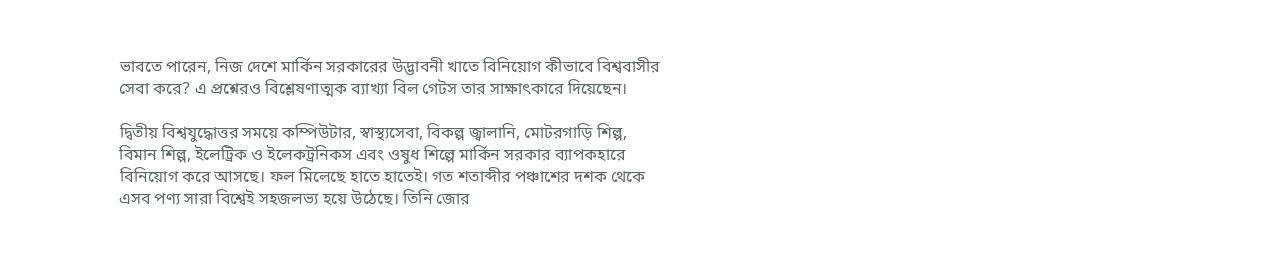ভাবতে পারেন, নিজ দেশে মার্কিন সরকারের উদ্ভাবনী খাতে বিনিয়োগ কীভাবে বিশ্ববাসীর সেবা করে? এ প্রশ্নেরও বিশ্লেষণাত্মক ব্যাখ্যা বিল গেটস তার সাক্ষাৎকারে দিয়েছেন।

দ্বিতীয় বিশ্বযুদ্ধোত্তর সময়ে কম্পিউটার, স্বাস্থ্যসেবা, বিকল্প জ্বালানি, মোটরগাড়ি শিল্প, বিমান শিল্প, ইলেট্রিক ও ইলেকট্রনিকস এবং ওষুধ শিল্পে মার্কিন সরকার ব্যাপকহারে বিনিয়োগ করে আসছে। ফল মিলেছে হাতে হাতেই। গত শতাব্দীর পঞ্চাশের দশক থেকে এসব পণ্য সারা বিশ্বেই সহজলভ্য হয়ে উঠেছে। তিনি জোর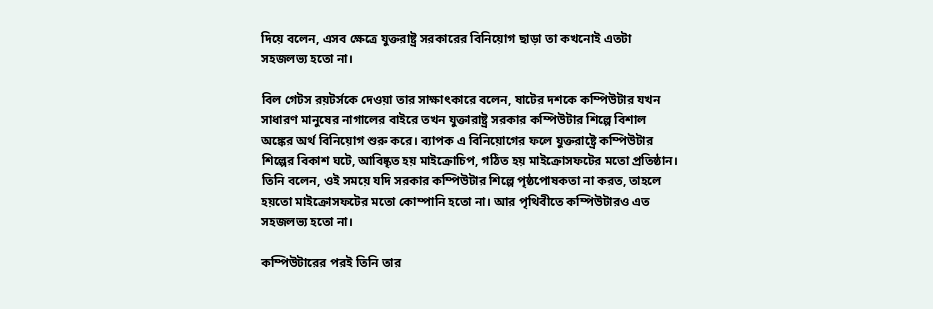দিয়ে বলেন, এসব ক্ষেত্রে যুক্তরাষ্ট্র সরকারের বিনিয়োগ ছাড়া তা কখনোই এতটা সহজলভ্য হতো না।

বিল গেটস রয়টর্সকে দেওয়া তার সাক্ষাৎকারে বলেন, ষাটের দশকে কম্পিউটার যখন সাধারণ মানুষের নাগালের বাইরে তখন যুক্তারাষ্ট্র সরকার কম্পিউটার শিল্পে বিশাল অঙ্কের অর্থ বিনিয়োগ শুরু করে। ব্যাপক এ বিনিয়োগের ফলে যুক্তরাষ্ট্রে কম্পিউটার শিল্পের বিকাশ ঘটে, আবিষ্কৃত হয় মাইক্রোচিপ, গঠিত হয় মাইক্রোসফটের মতো প্রতিষ্ঠান। তিনি বলেন, ওই সময়ে যদি সরকার কম্পিউটার শিল্পে পৃষ্ঠপোষকতা না করত, তাহলে হয়তো মাইক্রোসফটের মতো কোম্পানি হতো না। আর পৃথিবীতে কম্পিউটারও এত সহজলভ্য হতো না।

কম্পিউটারের পরই তিনি তার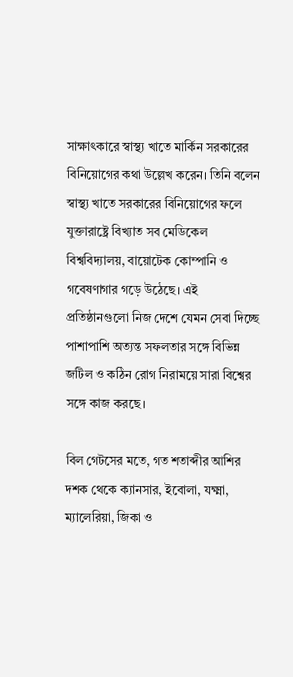সাক্ষাৎকারে স্বাস্থ্য খাতে মার্কিন সরকারের বিনিয়োগের কথা উল্লেখ করেন। তিনি বলেন স্বাস্থ্য খাতে সরকারের বিনিয়োগের ফলে যুক্তারাষ্ট্রে বিখ্যাত সব মেডিকেল বিশ্ববিদ্যালয়, বায়োটেক কোম্পানি ও গবেষণাগার গড়ে উঠেছে। এই প্রতিষ্ঠানগুলো নিজ দেশে যেমন সেবা দিচ্ছে পাশাপাশি অত্যন্ত সফলতার সঙ্গে বিভিন্ন জটিল ও কঠিন রোগ নিরাময়ে সারা বিশ্বের সঙ্গে কাজ করছে।

বিল গেটসের মতে, গত শতাব্দীর আশির দশক থেকে ক্যানসার, ইবোলা, যক্ষ্মা, ম্যালেরিয়া, জিকা ও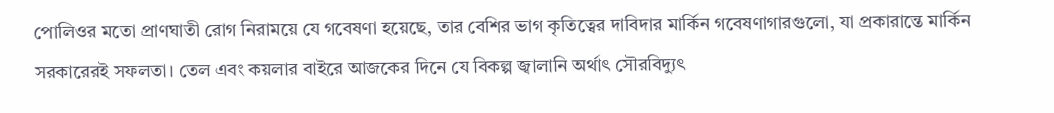পোলিওর মতো প্রাণঘাতী রোগ নিরাময়ে যে গবেষণা হয়েছে, তার বেশির ভাগ কৃতিত্বের দাবিদার মার্কিন গবেষণাগারগুলো, যা প্রকারান্তে মার্কিন সরকারেরই সফলতা। তেল এবং কয়লার বাইরে আজকের দিনে যে বিকল্প জ্বালানি অর্থাৎ সৌরবিদ্যুৎ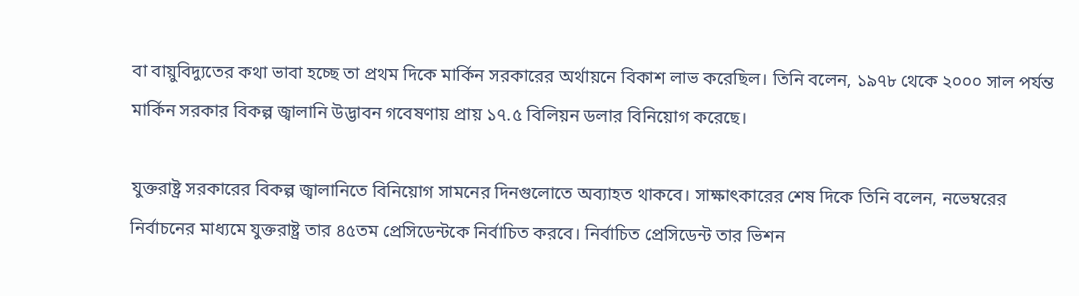বা বায়ুবিদ্যুতের কথা ভাবা হচ্ছে তা প্রথম দিকে মার্কিন সরকারের অর্থায়নে বিকাশ লাভ করেছিল। তিনি বলেন, ১৯৭৮ থেকে ২০০০ সাল পর্যন্ত মার্কিন সরকার বিকল্প জ্বালানি উদ্ভাবন গবেষণায় প্রায় ১৭.৫ বিলিয়ন ডলার বিনিয়োগ করেছে।

যুক্তরাষ্ট্র সরকারের বিকল্প জ্বালানিতে বিনিয়োগ সামনের দিনগুলোতে অব্যাহত থাকবে। সাক্ষাৎকারের শেষ দিকে তিনি বলেন, নভেম্বরের নির্বাচনের মাধ্যমে যুক্তরাষ্ট্র তার ৪৫তম প্রেসিডেন্টকে নির্বাচিত করবে। নির্বাচিত প্রেসিডেন্ট তার ভিশন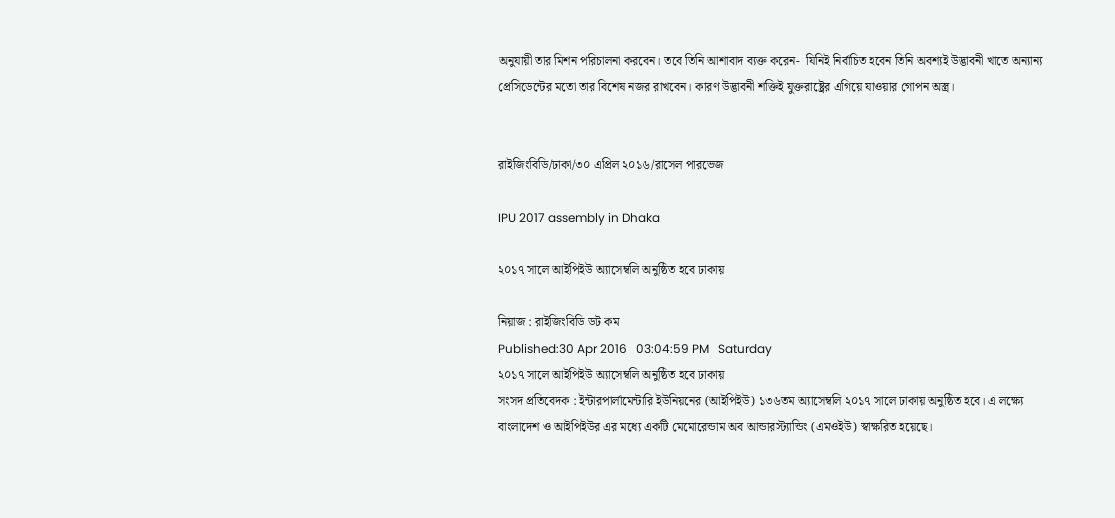অনুযায়ী তার মিশন পরিচালনা করবেন। তবে তিনি আশাবাদ ব্যক্ত করেন-  যিনিই নির্বাচিত হবেন তিনি অবশ্যই উদ্ভাবনী খাতে অন্যান্য প্রেসিডেন্টের মতো তার বিশেষ নজর রাখবেন। কারণ উদ্ভাবনী শক্তিই যুক্তরাষ্ট্রের এগিয়ে যাওয়ার গোপন অস্ত্র।


রাইজিংবিডি/ঢাকা/৩০ এপ্রিল ২০১৬/রাসেল পারভেজ

IPU 2017 assembly in Dhaka

২০১৭ সালে আইপিইউ অ্যাসেম্বলি অনুষ্ঠিত হবে ঢাকায়

নিয়াজ : রাইজিংবিডি ডট কম
Published:30 Apr 2016   03:04:59 PM   Saturday
২০১৭ সালে আইপিইউ অ্যাসেম্বলি অনুষ্ঠিত হবে ঢাকায়
সংসদ প্রতিবেদক : ইন্টারপার্লামেন্টারি ইউনিয়নের (আইপিইউ) ১৩৬তম অ্যাসেম্বলি ২০১৭ সালে ঢাকায় অনুষ্ঠিত হবে। এ লক্ষ্যে বাংলাদেশ ও আইপিইউর এর মধ্যে একটি মেমোরেন্ডাম অব আন্ডারস্ট্যান্ডিং (এমওইউ) স্বাক্ষরিত হয়েছে।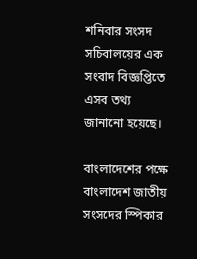শনিবার সংসদ সচিবালয়ের এক সংবাদ বিজ্ঞপ্তিতে এসব তথ্য জানানো হয়েছে।

বাংলাদেশের পক্ষে বাংলাদেশ জাতীয় সংসদের স্পিকার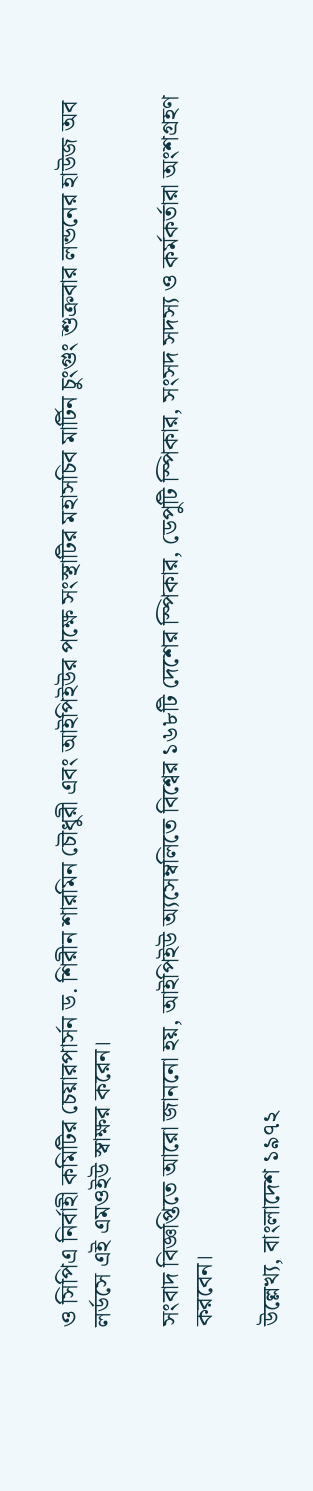ও সিপিএ নির্বাহী কমিটির চেয়ারপার্সন ড. শিরীন শারমিন চৌধুরী এবং আইপিইউর পক্ষে সংস্থাটির মহাসচিব মার্টিন চুংগুং শুক্রবার লন্ডনের হাউজ অব লর্ডসে এই এমওইউ স্বাক্ষর করেন।

সংবাদ বিজ্ঞপ্তিতে আরো জাননো হয়, আইপিইউ অ্যসেম্বলিতে বিশ্বের ১৬৮টি দেশের স্পিকার, ডেপুটি স্পিকার, সংসদ সদস্য ও কর্মকর্তারা অংশগ্রহণ করবেন।

উল্লেখ্য, বাংলাদেশ ১৯৭২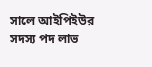সালে আইপিইউর সদস্য পদ লাভ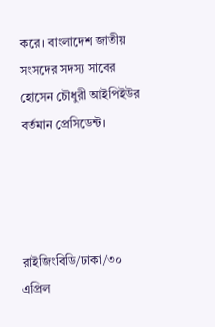করে। বাংলাদেশ জাতীয় সংসদের সদস্য সাবের হোসেন চৌধুরী আইপিইউর বর্তমান প্রেসিডেন্ট।




রাইজিংবিডি/ঢাকা/৩০ এপ্রিল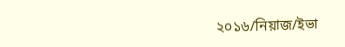২০১৬/নিয়াজ/ইভা